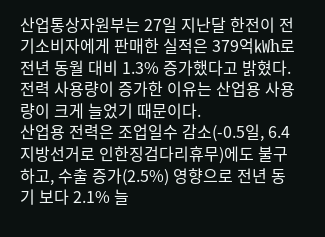산업통상자원부는 27일 지난달 한전이 전기소비자에게 판매한 실적은 379억㎾h로 전년 동월 대비 1.3% 증가했다고 밝혔다.
전력 사용량이 증가한 이유는 산업용 사용량이 크게 늘었기 때문이다.
산업용 전력은 조업일수 감소(-0.5일, 6.4 지방선거로 인한징검다리휴무)에도 불구하고, 수출 증가(2.5%) 영향으로 전년 동기 보다 2.1% 늘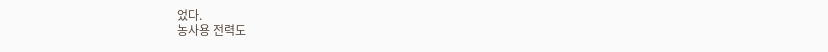었다.
농사용 전력도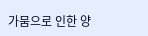가뭄으로 인한 양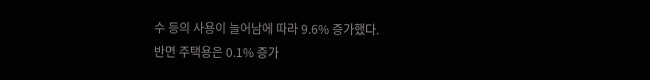수 등의 사용이 늘어남에 따라 9.6% 증가했다.
반면 주택용은 0.1% 증가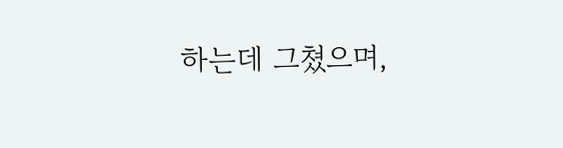하는데 그쳤으며,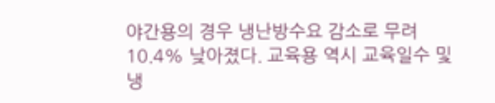야간용의 경우 냉난방수요 감소로 무려 10.4% 낮아졌다. 교육용 역시 교육일수 및 냉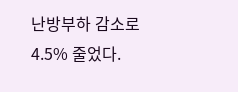난방부하 감소로 4.5% 줄었다.